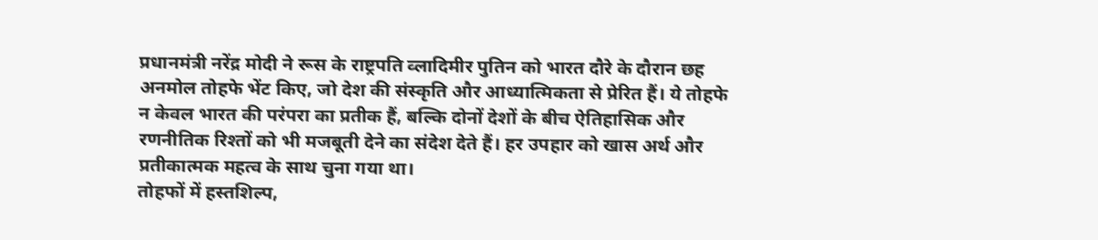प्रधानमंत्री नरेंद्र मोदी ने रूस के राष्ट्रपति व्लादिमीर पुतिन को भारत दौरे के दौरान छह अनमोल तोहफे भेंट किए, जो देश की संस्कृति और आध्यात्मिकता से प्रेरित हैं। ये तोहफे न केवल भारत की परंपरा का प्रतीक हैं, बल्कि दोनों देशों के बीच ऐतिहासिक और रणनीतिक रिश्तों को भी मजबूती देने का संदेश देते हैं। हर उपहार को खास अर्थ और प्रतीकात्मक महत्व के साथ चुना गया था।
तोहफों में हस्तशिल्प,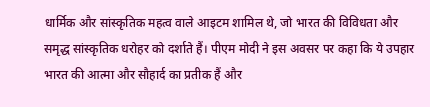धार्मिक और सांस्कृतिक महत्व वाले आइटम शामिल थे, जो भारत की विविधता और समृद्ध सांस्कृतिक धरोहर को दर्शाते हैं। पीएम मोदी ने इस अवसर पर कहा कि ये उपहार भारत की आत्मा और सौहार्द का प्रतीक हैं और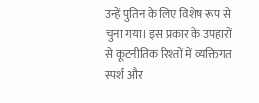उन्हें पुतिन के लिए विशेष रूप से चुना गया। इस प्रकार के उपहारों से कूटनीतिक रिश्तों में व्यक्तिगत स्पर्श और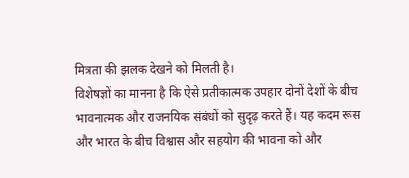मित्रता की झलक देखने को मिलती है।
विशेषज्ञों का मानना है कि ऐसे प्रतीकात्मक उपहार दोनों देशों के बीच भावनात्मक और राजनयिक संबंधों को सुदृढ़ करते हैं। यह कदम रूस और भारत के बीच विश्वास और सहयोग की भावना को और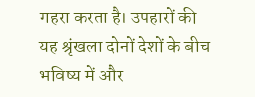गहरा करता है। उपहारों की यह श्रृंखला दोनों देशों के बीच भविष्य में और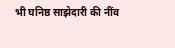भी घनिष्ठ साझेदारी की नींव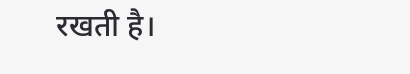रखती है।